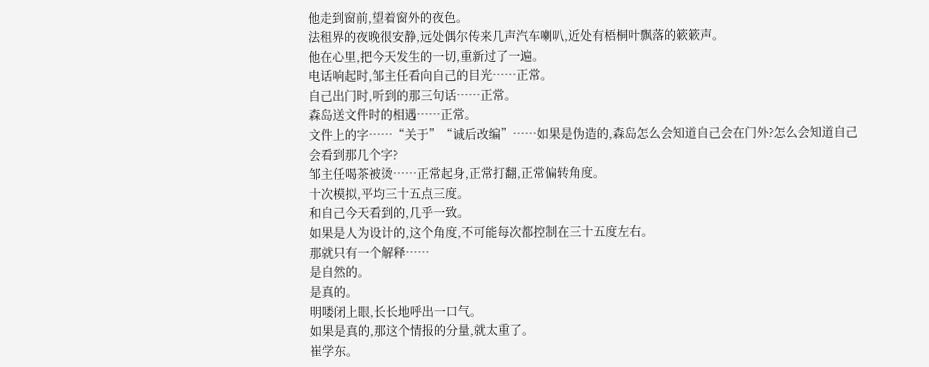他走到窗前,望着窗外的夜色。
法租界的夜晚很安静,远处偶尔传来几声汽车喇叭,近处有梧桐叶飘落的簌簌声。
他在心里,把今天发生的一切,重新过了一遍。
电话响起时,邹主任看向自己的目光……正常。
自己出门时,听到的那三句话……正常。
森岛送文件时的相遇……正常。
文件上的字……“关于”“诚后改编”……如果是伪造的,森岛怎么会知道自己会在门外?怎么会知道自己会看到那几个字?
邹主任喝茶被烫……正常起身,正常打翻,正常偏转角度。
十次模拟,平均三十五点三度。
和自己今天看到的,几乎一致。
如果是人为设计的,这个角度,不可能每次都控制在三十五度左右。
那就只有一个解释……
是自然的。
是真的。
明喽闭上眼,长长地呼出一口气。
如果是真的,那这个情报的分量,就太重了。
崔学东。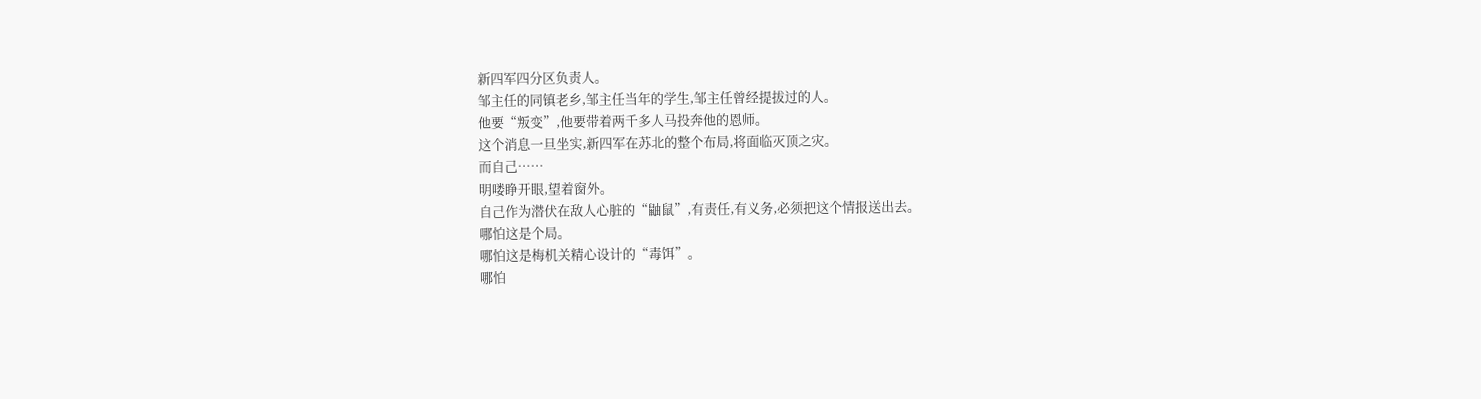新四军四分区负责人。
邹主任的同镇老乡,邹主任当年的学生,邹主任曾经提拔过的人。
他要“叛变”,他要带着两千多人马投奔他的恩师。
这个消息一旦坐实,新四军在苏北的整个布局,将面临灭顶之灾。
而自己……
明喽睁开眼,望着窗外。
自己作为潜伏在敌人心脏的“鼬鼠”,有责任,有义务,必须把这个情报送出去。
哪怕这是个局。
哪怕这是梅机关精心设计的“毒饵”。
哪怕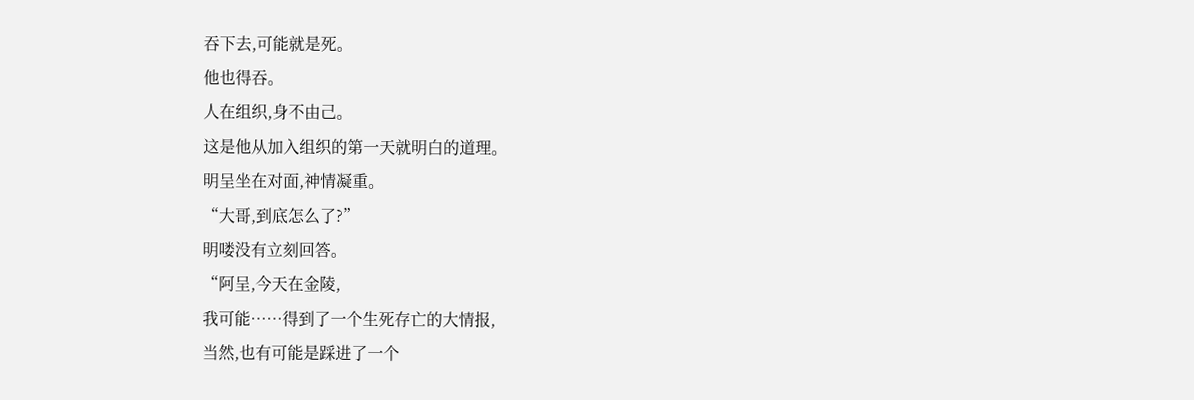吞下去,可能就是死。
他也得吞。
人在组织,身不由己。
这是他从加入组织的第一天就明白的道理。
明呈坐在对面,神情凝重。
“大哥,到底怎么了?”
明喽没有立刻回答。
“阿呈,今天在金陵,
我可能……得到了一个生死存亡的大情报,
当然,也有可能是踩进了一个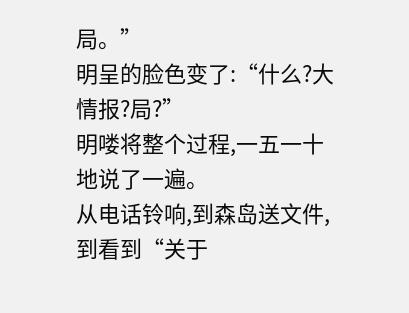局。”
明呈的脸色变了:“什么?大情报?局?”
明喽将整个过程,一五一十地说了一遍。
从电话铃响,到森岛送文件,到看到“关于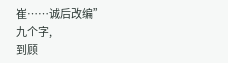崔……诚后改编”九个字,
到顾